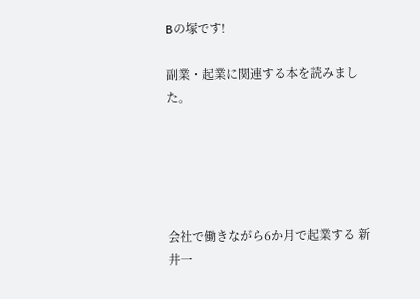Bの塚です!

副業・起業に関連する本を読みました。





会社で働きながら6か月で起業する 新井一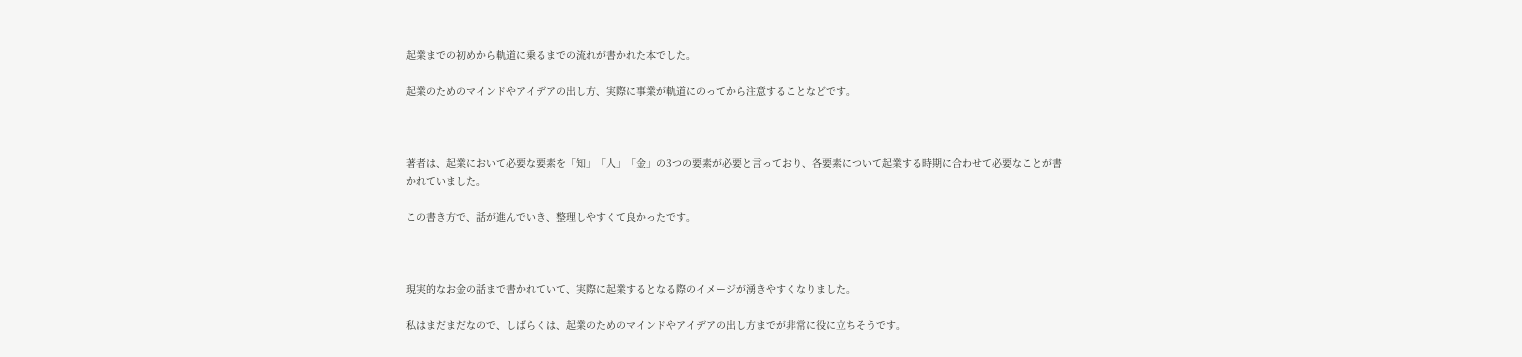起業までの初めから軌道に乗るまでの流れが書かれた本でした。

起業のためのマインドやアイデアの出し方、実際に事業が軌道にのってから注意することなどです。



著者は、起業において必要な要素を「知」「人」「金」の3つの要素が必要と言っており、各要素について起業する時期に合わせて必要なことが書かれていました。

この書き方で、話が進んでいき、整理しやすくて良かったです。



現実的なお金の話まで書かれていて、実際に起業するとなる際のイメージが湧きやすくなりました。

私はまだまだなので、しばらくは、起業のためのマインドやアイデアの出し方までが非常に役に立ちそうです。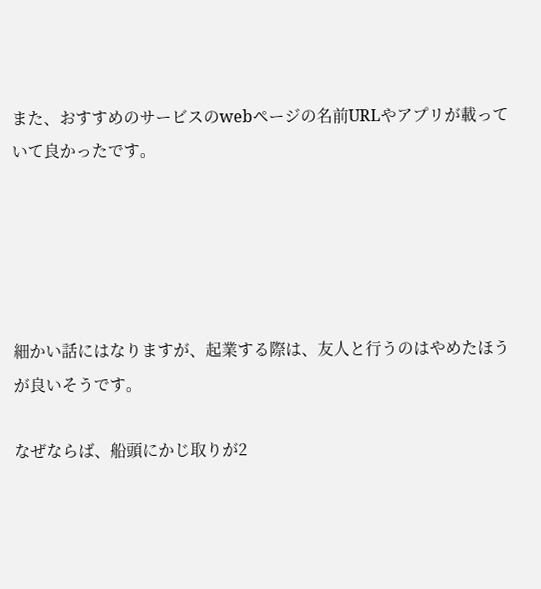また、おすすめのサービスのwebページの名前URLやアプリが載っていて良かったです。





細かい話にはなりますが、起業する際は、友人と行うのはやめたほうが良いそうです。

なぜならば、船頭にかじ取りが2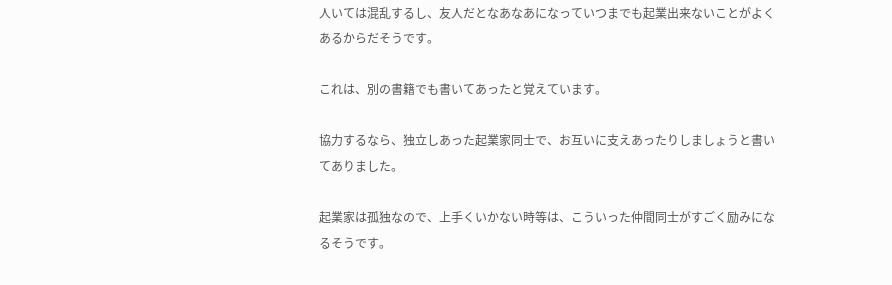人いては混乱するし、友人だとなあなあになっていつまでも起業出来ないことがよくあるからだそうです。

これは、別の書籍でも書いてあったと覚えています。

協力するなら、独立しあった起業家同士で、お互いに支えあったりしましょうと書いてありました。

起業家は孤独なので、上手くいかない時等は、こういった仲間同士がすごく励みになるそうです。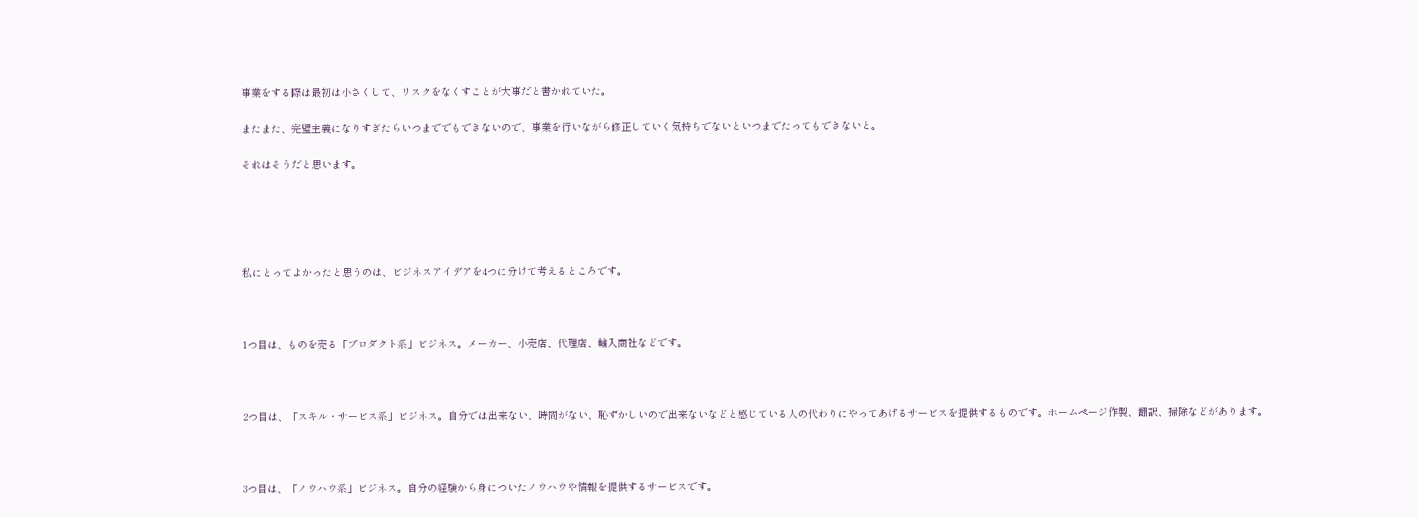事業をする際は最初は小さくして、リスクをなくすことが大事だと書かれていた。

またまた、完璧主義になりすぎたらいつまででもできないので、事業を行いながら修正していく気持ちでないといつまでたってもできないと。

それはそうだと思います。





私にとってよかったと思うのは、ビジネスアイデアを4つに分けて考えるところです。



1つ目は、ものを売る「プロダクト系」ビジネス。メーカー、小売店、代理店、輸入商社などです。



2つ目は、「スキル・サービス系」ビジネス。自分では出来ない、時間がない、恥ずかしいので出来ないなどと感じている人の代わりにやってあげるサービスを提供するものです。ホームページ作製、翻訳、掃除などがあります。



3つ目は、「ノウハウ系」ビジネス。自分の経験から身についたノウハウや情報を提供するサービスです。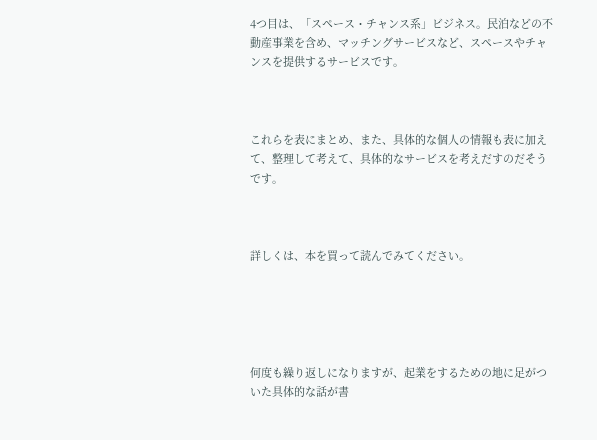4つ目は、「スペース・チャンス系」ビジネス。民泊などの不動産事業を含め、マッチングサービスなど、スペースやチャンスを提供するサービスです。



これらを表にまとめ、また、具体的な個人の情報も表に加えて、整理して考えて、具体的なサービスを考えだすのだそうです。



詳しくは、本を買って読んでみてください。





何度も繰り返しになりますが、起業をするための地に足がついた具体的な話が書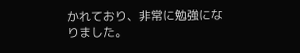かれており、非常に勉強になりました。